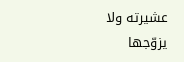عشيرته ولا يزوّجها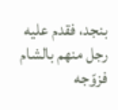بنجد، فقدم عليه رجل منهم بالشام فزوّجه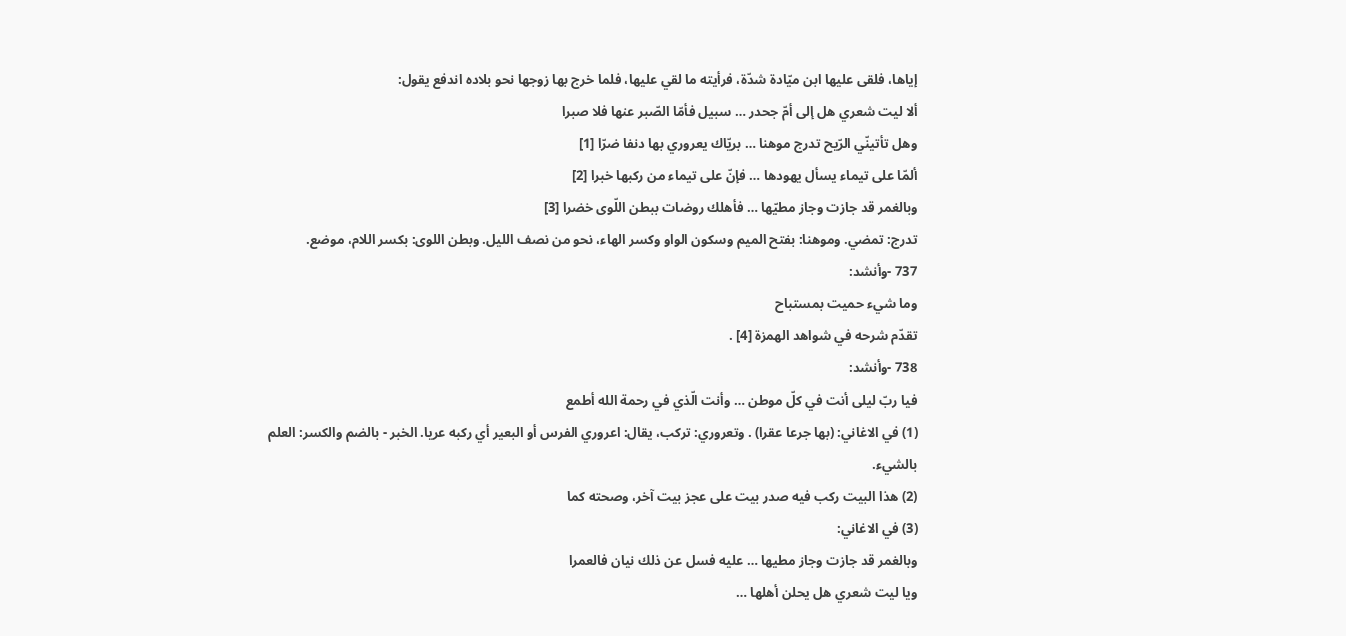إياها، فلقى عليها ابن ميّادة شدّة، فرأيته ما لقي عليها، فلما خرج بها زوجها نحو بلاده اندفع يقول:
ألا ليت شعري هل إلى أمّ جحدر … سبيل فأمّا الصّبر عنها فلا صبرا
وهل تأتينّي الرّيح تدرج موهنا … بريّاك يعروري بها دنفا ضرّا [1]
ألمّا على تيماء يسأل يهودها … فإنّ على تيماء من ركبها خبرا [2]
وبالغمر قد جازت وجاز مطيّها … فأهلك روضات ببطن اللّوى خضرا [3]
تدرج: تمضي. وموهنا: بفتح الميم وسكون الواو وكسر الهاء، نحو من نصف الليل. وبطن اللوى: بكسر اللام، موضع.
737 -وأنشد:
وما شيء حميت بمستباح
تقدّم شرحه في شواهد الهمزة [4] .
738 -وأنشد:
فيا ربّ ليلى أنت في كلّ موطن … وأنت الّذي في رحمة الله أطمع
(1) في الاغاني: (بها جرعا عقرا) . وتعروري: تركب، يقال: اعروري الفرس أو البعير أي ركبه عريا. الخبر - بالضم والكسر: العلم بالشيء.
(2) هذا البيت ركب فيه صدر بيت على عجز بيت آخر، وصحته كما
(3) في الاغاني:
وبالغمر قد جازت وجاز مطيها … عليه فسل عن ذلك نيان فالعمرا
ويا ليت شعري هل يحلن أهلها …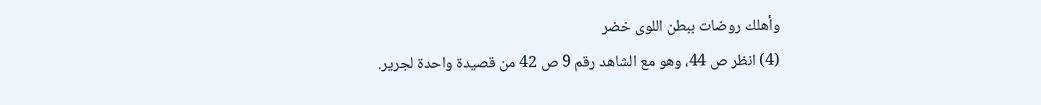وأهلك روضات ببطن اللوى خضر
(4) انظر ص 44، وهو مع الشاهد رقم 9 ص 42 من قصيدة واحدة لجرير.